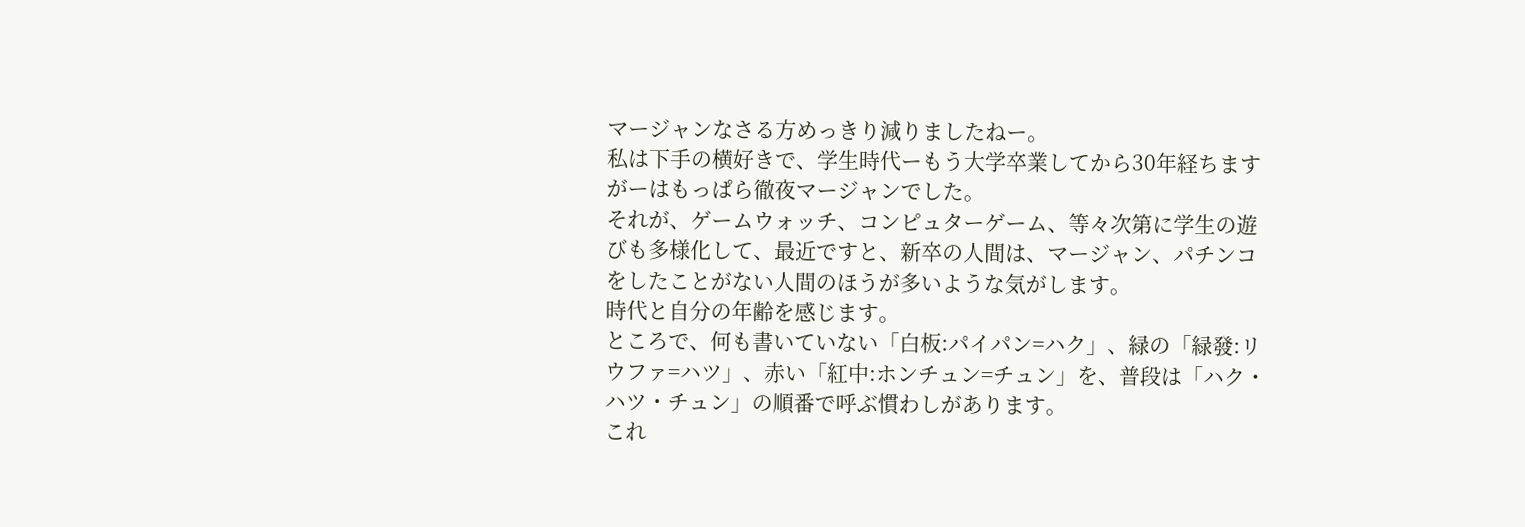マージャンなさる方めっきり減りましたねー。
私は下手の横好きで、学生時代ーもう大学卒業してから30年経ちますがーはもっぱら徹夜マージャンでした。
それが、ゲームウォッチ、コンピュターゲーム、等々次第に学生の遊びも多様化して、最近ですと、新卒の人間は、マージャン、パチンコをしたことがない人間のほうが多いような気がします。
時代と自分の年齢を感じます。
ところで、何も書いていない「白板:パイパン=ハク」、緑の「緑發:リウファ=ハツ」、赤い「紅中:ホンチュン=チュン」を、普段は「ハク・ハツ・チュン」の順番で呼ぶ慣わしがあります。
これ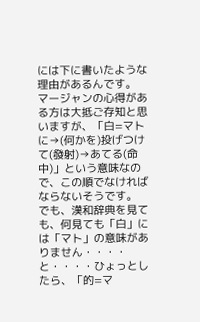には下に書いたような理由があるんです。
マージャンの心得がある方は大抵ご存知と思いますが、「白=マトに→(何かを)投げつけて(發射)→あてる(命中)」という意味なので、この順でなければならないそうです。
でも、漢和辞典を見ても、何見ても「白」には「マト」の意味がありません・・・・と・・・・ひょっとしたら、「的=マ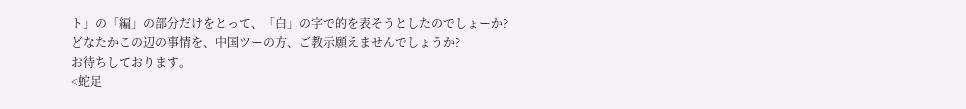ト」の「編」の部分だけをとって、「白」の字で的を表そうとしたのでしょーか?
どなたかこの辺の事情を、中国ツーの方、ご教示願えませんでしょうか?
お待ちしております。
<蛇足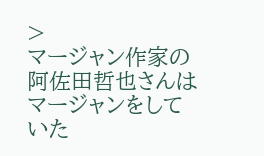>
マージャン作家の阿佐田哲也さんはマージャンをしていた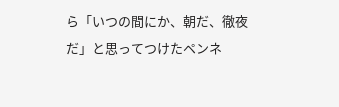ら「いつの間にか、朝だ、徹夜だ」と思ってつけたペンネ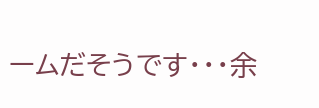ームだそうです・・・余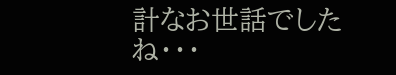計なお世話でしたね・・・